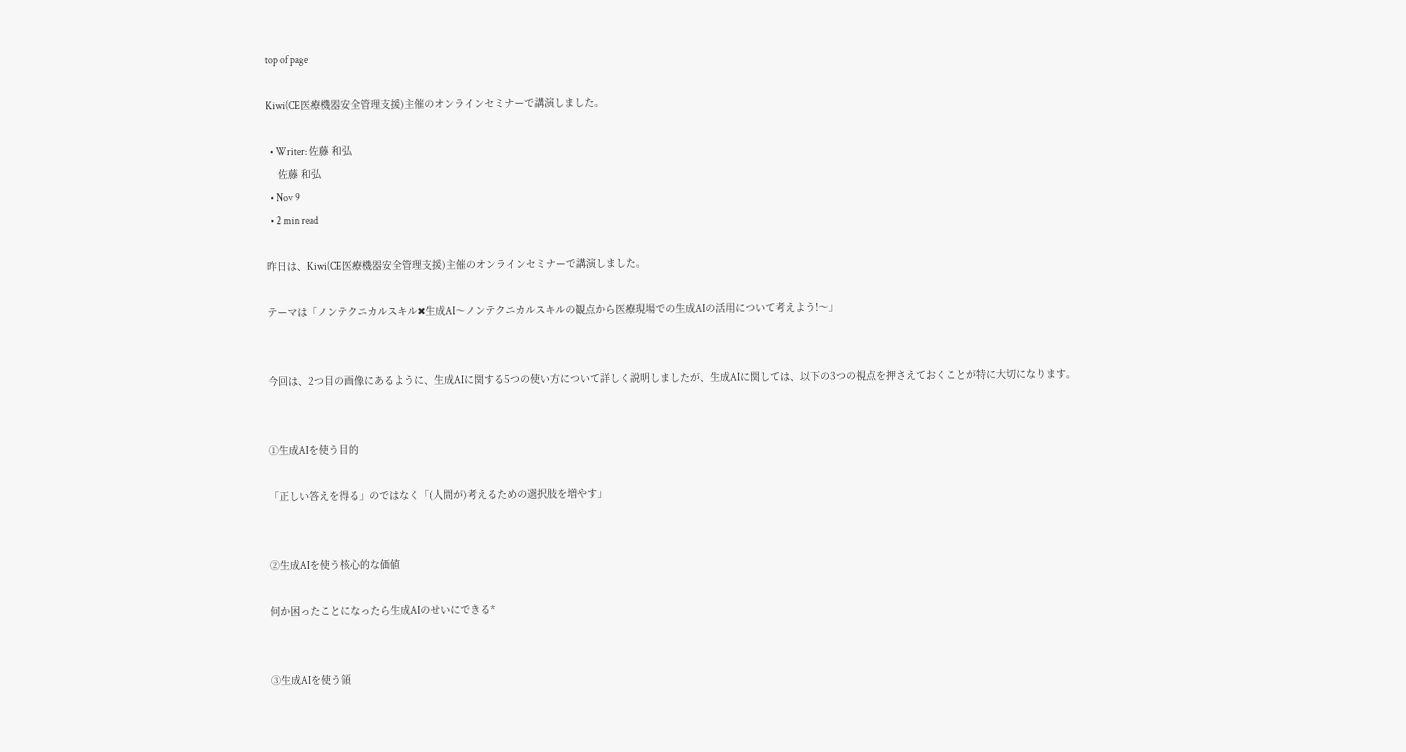top of page

Kiwi(CE医療機器安全管理支援)主催のオンラインセミナーで講演しました。

  • Writer: 佐藤 和弘
    佐藤 和弘
  • Nov 9
  • 2 min read

昨日は、Kiwi(CE医療機器安全管理支援)主催のオンラインセミナーで講演しました。

テーマは「ノンテクニカルスキル✖生成AI〜ノンテクニカルスキルの観点から医療現場での生成AIの活用について考えよう!〜」


今回は、2つ目の画像にあるように、生成AIに関する5つの使い方について詳しく説明しましたが、生成AIに関しては、以下の3つの視点を押さえておくことが特に大切になります。


①生成AIを使う目的

「正しい答えを得る」のではなく「(人間が)考えるための選択肢を増やす」


②生成AIを使う核心的な価値

何か困ったことになったら生成AIのせいにできる*


③生成AIを使う領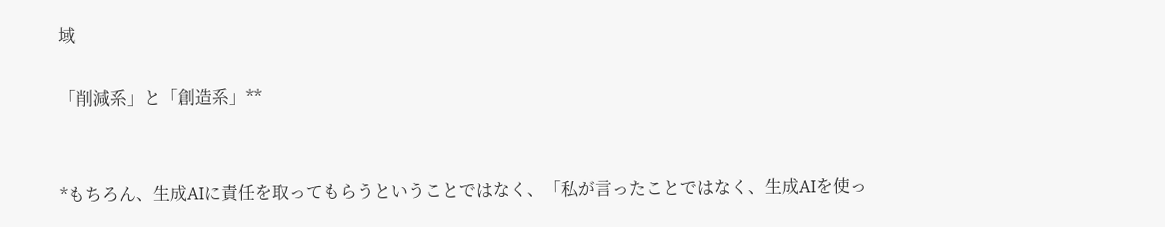域

「削減系」と「創造系」**


*もちろん、生成AIに責任を取ってもらうということではなく、「私が言ったことではなく、生成AIを使っ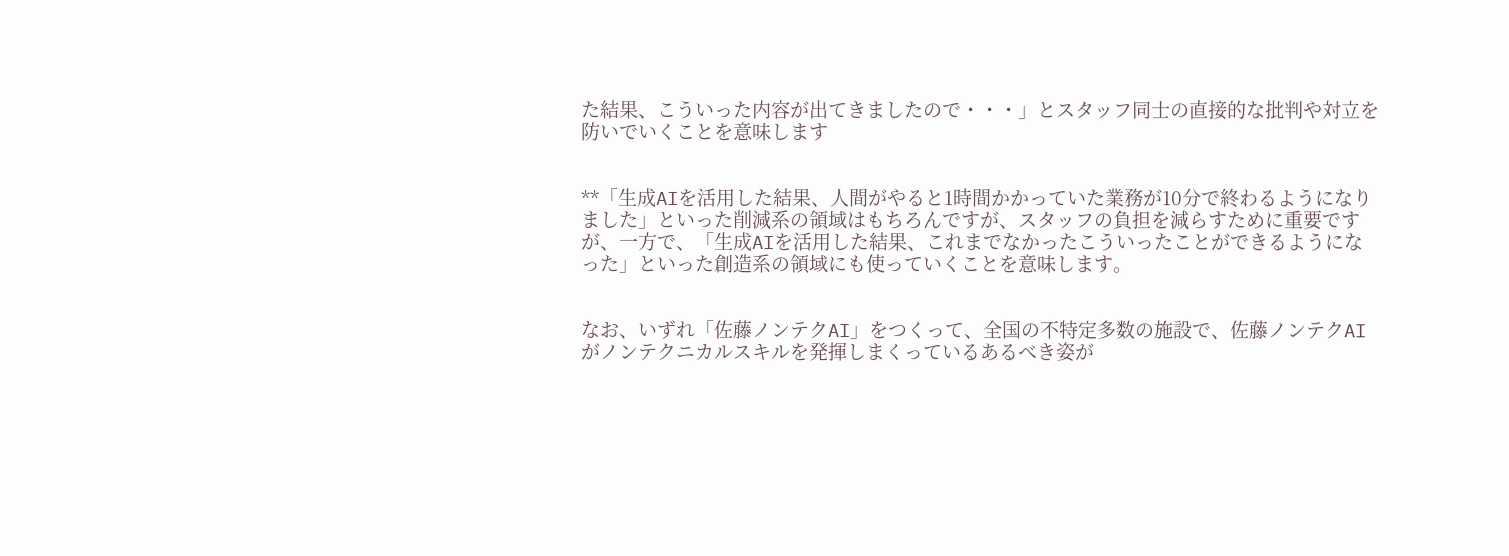た結果、こういった内容が出てきましたので・・・」とスタッフ同士の直接的な批判や対立を防いでいくことを意味します


**「生成AIを活用した結果、人間がやると1時間かかっていた業務が10分で終わるようになりました」といった削減系の領域はもちろんですが、スタッフの負担を減らすために重要ですが、一方で、「生成AIを活用した結果、これまでなかったこういったことができるようになった」といった創造系の領域にも使っていくことを意味します。


なお、いずれ「佐藤ノンテクAI」をつくって、全国の不特定多数の施設で、佐藤ノンテクAIがノンテクニカルスキルを発揮しまくっているあるべき姿が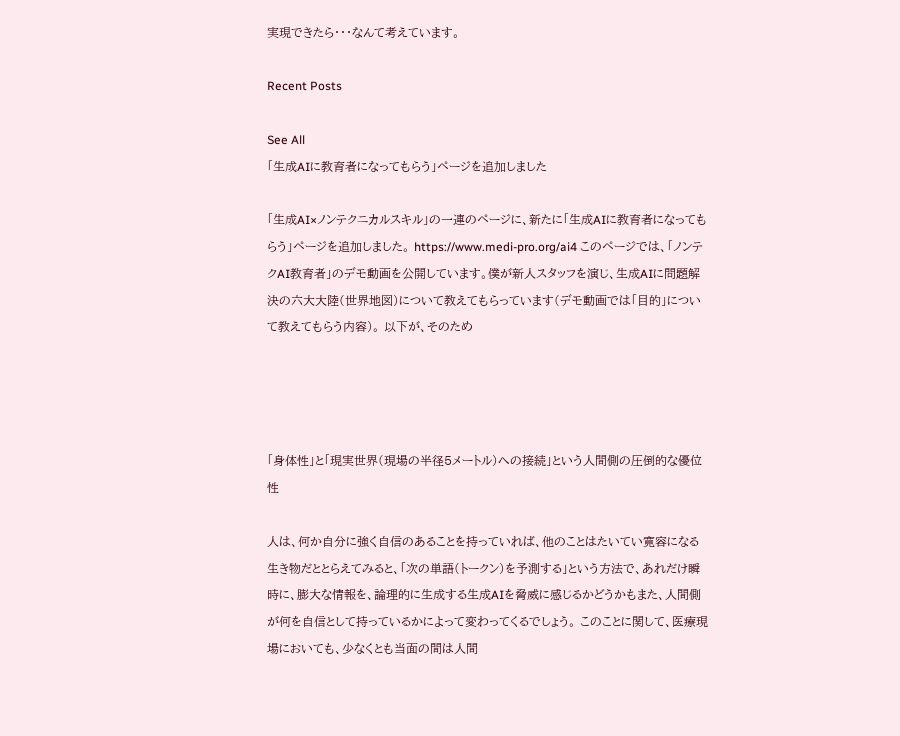実現できたら・・・なんて考えています。

Recent Posts

See All
「生成AIに教育者になってもらう」ページを追加しました

「生成AI×ノンテクニカルスキル」の一連のページに、新たに「生成AIに教育者になってもらう」ページを追加しました。 https://www.medi-pro.org/ai4 このページでは、「ノンテクAI教育者」のデモ動画を公開しています。僕が新人スタッフを演じ、生成AIに問題解決の六大大陸(世界地図)について教えてもらっています(デモ動画では「目的」について教えてもらう内容)。 以下が、そのため




「身体性」と「現実世界(現場の半径5メートル)への接続」という人間側の圧倒的な優位性

人は、何か自分に強く自信のあることを持っていれば、他のことはたいてい寛容になる生き物だととらえてみると、「次の単語(トークン)を予測する」という方法で、あれだけ瞬時に、膨大な情報を、論理的に生成する生成AIを脅威に感じるかどうかもまた、人間側が何を自信として持っているかによって変わってくるでしょう。 このことに関して、医療現場においても、少なくとも当面の間は人間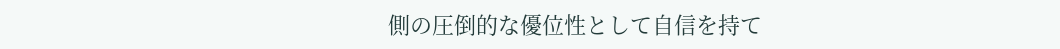側の圧倒的な優位性として自信を持て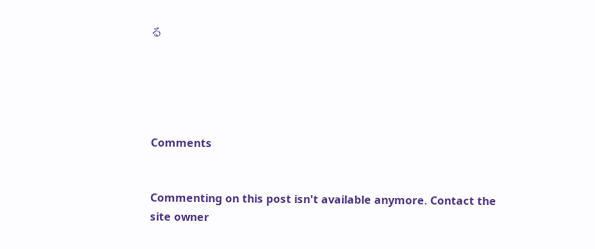る





Comments


Commenting on this post isn't available anymore. Contact the site owner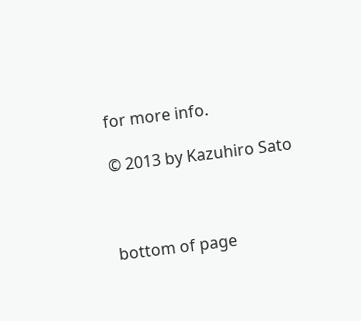for more info.

© 2013 by Kazuhiro Sato



bottom of page